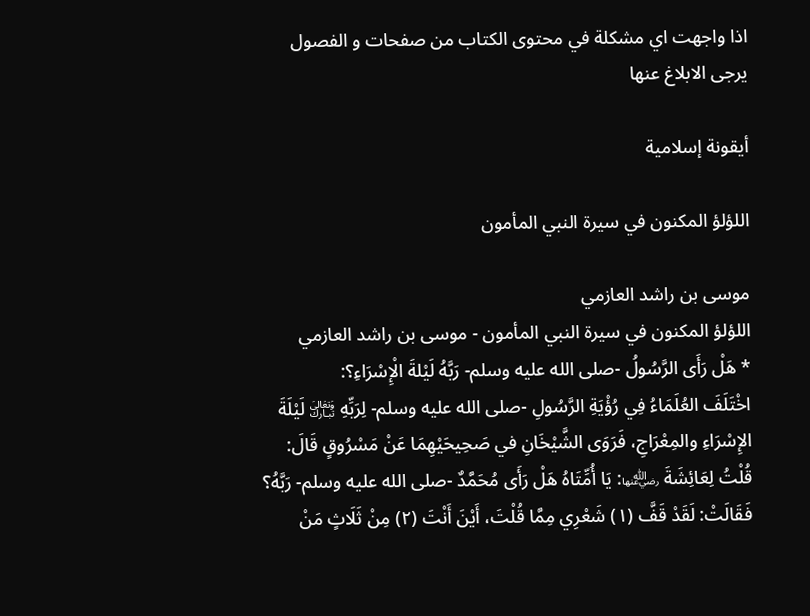اذا واجهت اي مشكلة في محتوى الكتاب من صفحات و الفصول يرجى الابلاغ عنها

أيقونة إسلامية

اللؤلؤ المكنون في سيرة النبي المأمون

موسى بن راشد العازمي
اللؤلؤ المكنون في سيرة النبي المأمون - موسى بن راشد العازمي
* هَلْ رَأَى الرَّسُولُ -صلى الله عليه وسلم- رَبَّهُ لَيْلةَ الْإِسْرَاءِ؟:
اخْتَلَفَ العُلَمَاءُ فِي رُؤْيَةِ الرَّسُولِ -صلى الله عليه وسلم- لِرَبِّهِ ﵎ لَيْلَةَ الإِسْرَاءِ والمِعْرَاجِ، فَرَوَى الشَّيْخَانِ في صَحِيحَيْهِمَا عَنْ مَسْرُوقٍ قَالَ: قُلْتُ لِعَائِشَةَ ﵂: يَا أُمِّتَاهُ هَلْ رَأَى مُحَمَّدٌ -صلى الله عليه وسلم- رَبَّهُ؟ فَقَالَتْ: لَقَدْ قَفَّ (١) شَعْرِي مِمَّا قُلْتَ، أَيْنَ أَنْتَ (٢) مِنْ ثَلَاثٍ مَنْ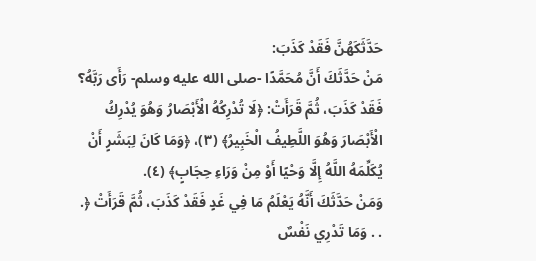حَدَّثَكَهُنَّ فَقَدْ كَذَبَ:
مَنْ حَدَّثَكَ أَنَّ مُحَمَّدًا -صلى الله عليه وسلم- رَأَى رَبَّهُ؟ فَقَدْ كَذَبَ، ثُمَّ قَرَأَتْ: ﴿لَا تُدْرِكُهُ الْأَبْصَارُ وَهُوَ يُدْرِكُ الْأَبْصَارَ وَهُوَ اللَّطِيفُ الْخَبِيرُ﴾ (٣)، ﴿وَمَا كَانَ لِبَشَرٍ أَنْ يُكَلِّمَهُ اللَّهُ إِلَّا وَحْيًا أَوْ مِنْ وَرَاءِ حِجَابٍ﴾ (٤).
وَمَنْ حَدَّثَكَ أَنَّهُ يَعْلَمُ مَا فِي غَدٍ فَقَدْ كَذَبَ، ثُمَّ قَرَأَتْ ﴿. . . وَمَا تَدْرِي نَفْسٌ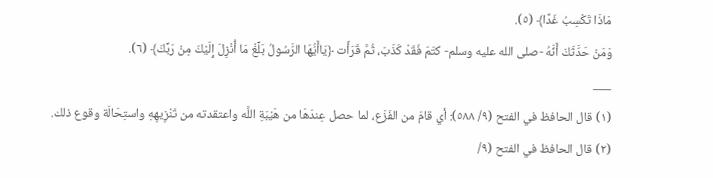مَاذَا تَكْسِبُ غَدًا﴾ (٥).
وَمَنْ حَدَّثَكَ أَنَّهُ -صلى الله عليه وسلم- كتَمَ فَقَدْ كَذَبَ، ثُمَّ قَرَأَت ﴿يَاأَيُّهَا الرَّسُولُ بَلِّغْ مَا أُنْزِلَ إِلَيْكَ مِنْ رَبِّكَ﴾ (٦).
___
(١) قال الحافظ في الفتح (٩/ ٥٨٨): أي قامَ من الفَزَع، لما حصل عِندَهَا من هَيْبَةِ اللَّه واعتقدته من تَنْزِيهِهِ واستِحَالَة وقوع ذلك.
(٢) قال الحافظ في الفتح (٩/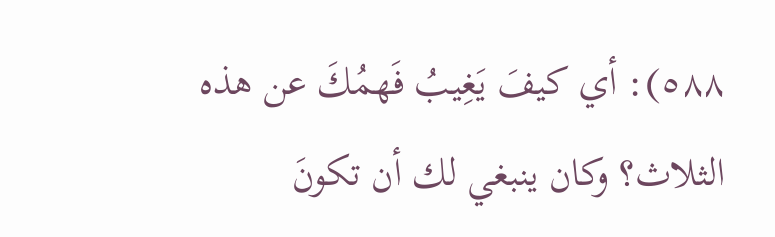٥٨٨): أي كيفَ يَغِيبُ فَهمُكَ عن هذه الثلاث؟ وكان ينبغي لك أن تكونَ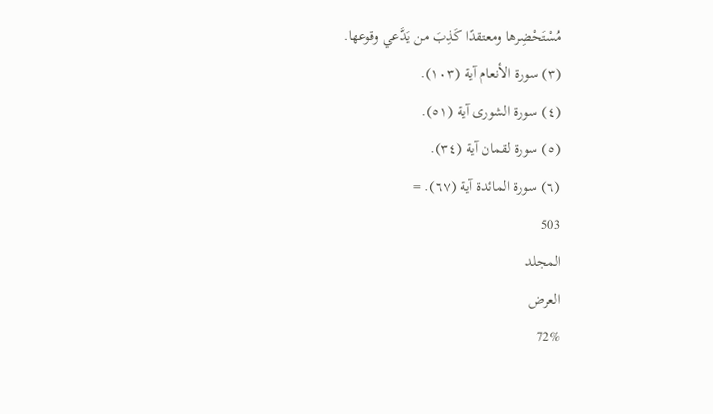مُسْتَحْضِرها ومعتقدًا كَذِبَ من يَدَّعي وقوعها.
(٣) سورة الأنعام آية (١٠٣).
(٤) سورة الشورى آية (٥١).
(٥) سورة لقمان آية (٣٤).
(٦) سورة المائدة آية (٦٧). =
503
المجلد
العرض
72%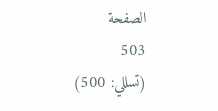الصفحة
503
(تسللي: 500)